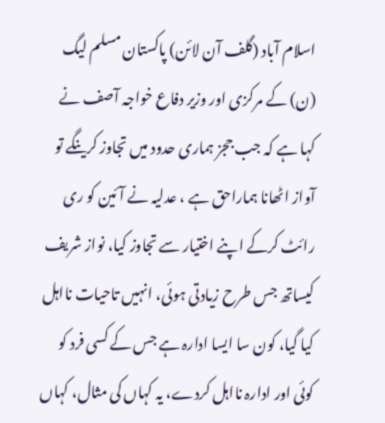اسلام آباد (گلف آن لائن) پاکستان مسلم لیگ (ن) کے مرکزی اور وزیر دفاع خواجہ آصف نے کہا ہے کہ جب ججز ہماری حدود میں تجاوز کرینگے تو آواز اٹھانا ہماراحق ہے ، عدلیہ نے آئین کو ری رائٹ کرکے اپنے اختیار سے تجاوز کیا، نواز شریف کیساتھ جس طرح زیادتی ہوئی، انہیں تاحیات نااہل کیا گیا، کون سا ایسا ادارہ ہے جس کے کسی فرد کو کوئی اور ادارہ نااہل کردے، یہ کہاں کی مثال، کہاں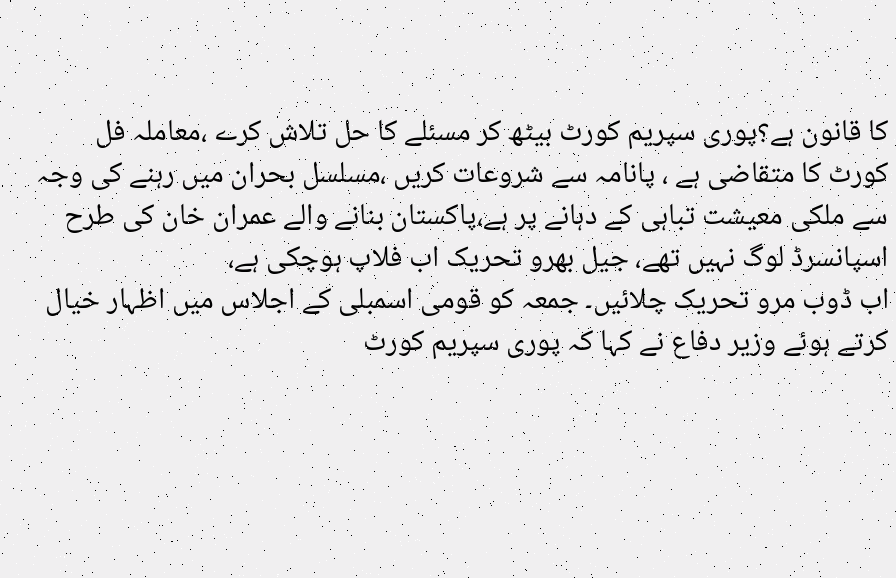کا قانون ہے؟پوری سپریم کورٹ بیٹھ کر مسئلے کا حل تلاش کرے ،معاملہ فل کورٹ کا متقاضی ہے ، پانامہ سے شروعات کریں ،مسلسل بحران میں رہنے کی وجہ سے ملکی معیشت تباہی کے دہانے پر ہے،پاکستان بنانے والے عمران خان کی طرح اسپانسرڈ لوگ نہیں تھے، جیل بھرو تحریک اب فلاپ ہوچکی ہے،
اب ڈوب مرو تحریک چلائیں۔ جمعہ کو قومی اسمبلی کے اجلاس میں اظہار خیال کرتے ہوئے وزیر دفاع نے کہا کہ پوری سپریم کورٹ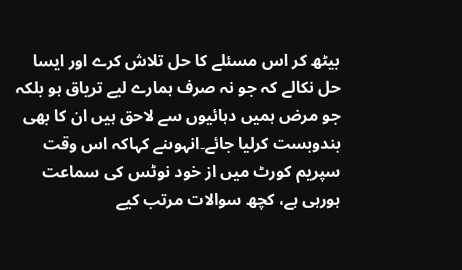بیٹھ کر اس مسئلے کا حل تلاش کرے اور ایسا حل نکالے کہ جو نہ صرف ہمارے لیے تریاق ہو بلکہ جو مرض ہمیں دہائیوں سے لاحق ہیں ان کا بھی بندوبست کرلیا جائے۔انہوںنے کہاکہ اس وقت سپریم کورٹ میں از خود نوٹس کی سماعت ہورہی ہے، کچھ سوالات مرتب کیے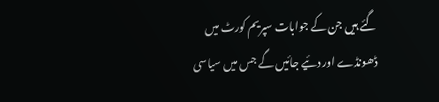گئے ہیں جن کے جوابات سپریم کورٹ میں ڈھونڈے اور دئیے جائیں گے جس میں سیاسی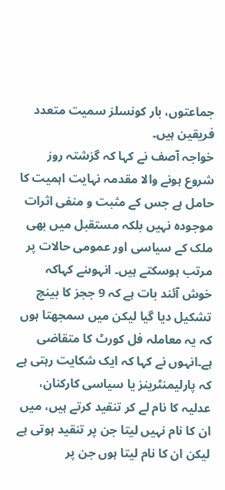جماعتوں، بار کونسلز سمیت متعدد فریقین ہیں۔
خواجہ آصف نے کہا کہ گزشتہ روز شروع ہونے والا مقدمہ نہایت اہمیت کا حامل ہے جس کے مثبت و منفی اثرات موجودہ نہیں بلکہ مستقبل میں بھی ملک کے سیاسی اور عمومی حالات پر مرتب ہوسکتے ہیں۔ انہوںنے کہاکہ خوش آئند بات ہے کہ 9 ججز کا بینچ تشکیل دیا گیا لیکن میں سمجھتا ہوں کہ یہ معاملہ فل کورٹ کا متقاضی ہے۔انہوں نے کہا کہ ایک شکایت رہتی ہے کہ پارلیمنٹرینز یا سیاسی کارکنان، عدلیہ کا نام لے کر تنقید کرتے ہیں، میں ان کا نام نہیں لیتا جن پر تنقید ہوتی ہے لیکن ان کا نام لیتا ہوں جن پر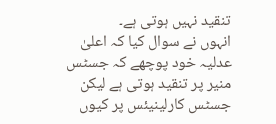تنقید نہیں ہوتی ہے۔
انہوں نے سوال کیا کہ اعلیٰ عدلیہ خود پوچھے کہ جسٹس منیر پر تنقید ہوتی ہے لیکن جسٹس کارلینیئس پر کیوں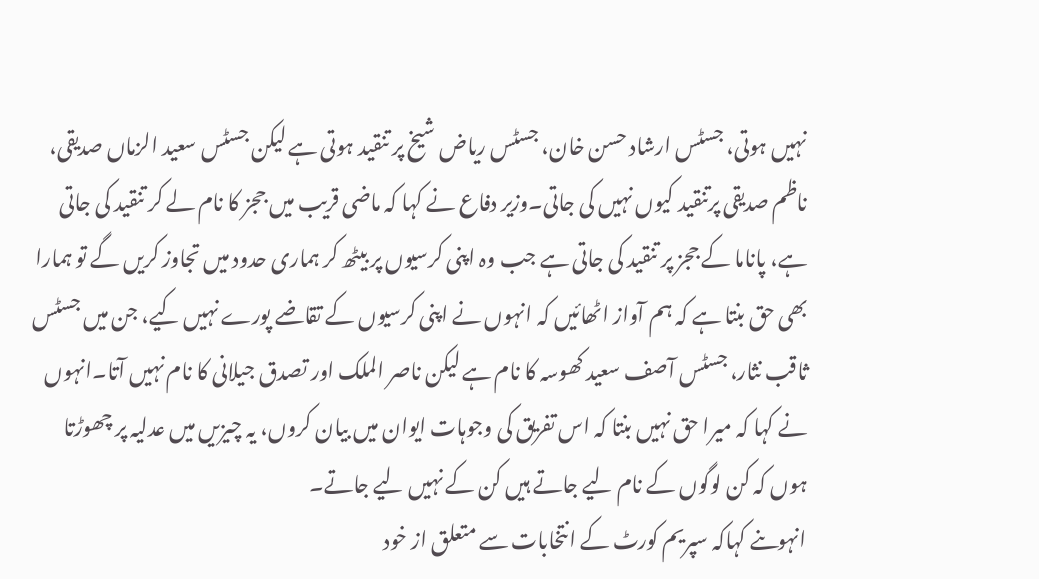نہیں ہوتی، جسٹس ارشاد حسن خان، جسٹس ریاض شیخ پر تنقید ہوتی ہے لیکن جسٹس سعید الزماں صدیقی، ناظم صدیقی پرتنقید کیوں نہیں کی جاتی۔وزیر دفاع نے کہا کہ ماضی قریب میں ججز کا نام لے کر تنقید کی جاتی ہے، پاناما کے ججز پر تنقید کی جاتی ہے جب وہ اپنی کرسیوں پر بیٹھ کر ہماری حدود میں تجاوز کریں گے تو ہمارا بھی حق بنتا ہے کہ ہم آواز اٹھائیں کہ انہوں نے اپنی کرسیوں کے تقاضے پورے نہیں کیے، جن میں جسٹس ثاقب نثار، جسٹس آصف سعید کھوسہ کا نام ہے لیکن ناصر الملک اور تصدق جیلانی کا نام نہیں آتا۔انہوں نے کہا کہ میرا حق نہیں بنتا کہ اس تفریق کی وجوہات ایوان میں بیان کروں، یہ چیزیں میں عدلیہ پر چھوڑتا ہوں کہ کن لوگوں کے نام لیے جاتے ہیں کن کے نہیں لیے جاتے۔
انہوںنے کہاکہ سپریم کورٹ کے انتخابات سے متعلق از خود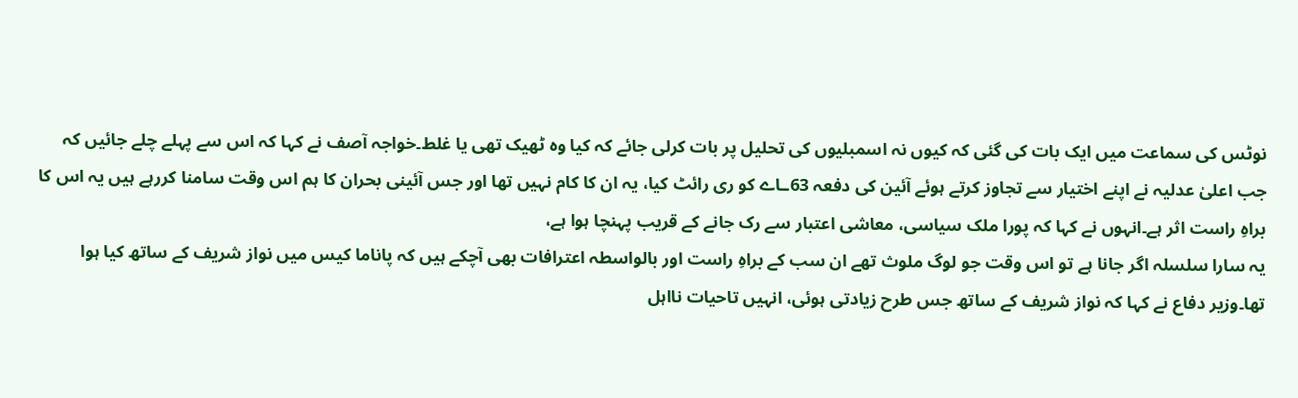نوٹس کی سماعت میں ایک بات کی گئی کہ کیوں نہ اسمبلیوں کی تحلیل پر بات کرلی جائے کہ کیا وہ ٹھیک تھی یا غلط۔خواجہ آصف نے کہا کہ اس سے پہلے چلے جائیں کہ جب اعلیٰ عدلیہ نے اپنے اختیار سے تجاوز کرتے ہوئے آئین کی دفعہ 63ـاے کو ری رائٹ کیا، یہ ان کا کام نہیں تھا اور جس آئینی بحران کا ہم اس وقت سامنا کررہے ہیں یہ اس کا براہِ راست اثر ہے۔انہوں نے کہا کہ پورا ملک سیاسی، معاشی اعتبار سے رک جانے کے قریب پہنچا ہوا ہے،
یہ سارا سلسلہ اگر جانا ہے تو اس وقت جو لوگ ملوث تھے ان سب کے براہِ راست اور بالواسطہ اعترافات بھی آچکے ہیں کہ پاناما کیس میں نواز شریف کے ساتھ کیا ہوا تھا۔وزیر دفاع نے کہا کہ نواز شریف کے ساتھ جس طرح زیادتی ہوئی، انہیں تاحیات نااہل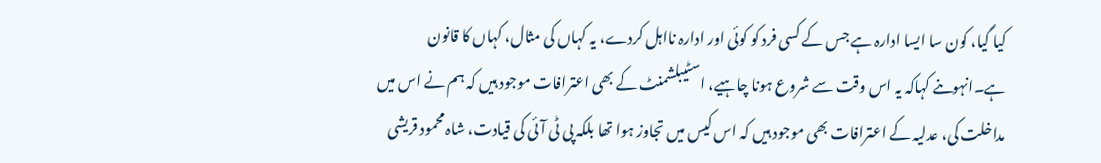کیا گیا، کون سا ایسا ادارہ ہے جس کے کسی فرد کو کوئی اور ادارہ نااہل کردے، یہ کہاں کی مثال، کہاں کا قانون ہے۔انہوںنے کہاکہ یہ اس وقت سے شروع ہونا چاہیے، اسٹیبلشمنٹ کے بھی اعترافات موجود ہیں کہ ہم نے اس میں مداخلت کی، عدلیہ کے اعترافات بھی موجود ہیں کہ اس کیس میں تجاوز ہوا تھا بلکہ پی ٹی آئی کی قیادت، شاہ محمود قریشی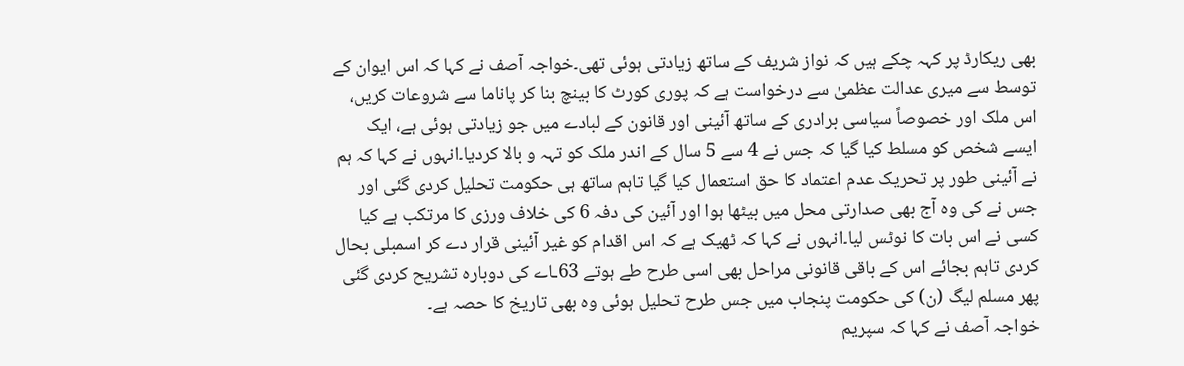بھی ریکارڈ پر کہہ چکے ہیں کہ نواز شریف کے ساتھ زیادتی ہوئی تھی۔خواجہ آصف نے کہا کہ اس ایوان کے توسط سے میری عدالت عظمیٰ سے درخواست ہے کہ پوری کورٹ کا بینچ بنا کر پاناما سے شروعات کریں،
اس ملک اور خصوصاً سیاسی برادری کے ساتھ آئینی اور قانون کے لبادے میں جو زیادتی ہوئی ہے، ایک ایسے شخص کو مسلط کیا گیا کہ جس نے 4 سے 5 سال کے اندر ملک کو تہہ و بالا کردیا۔انہوں نے کہا کہ ہم نے آئینی طور پر تحریک عدم اعتماد کا حق استعمال کیا گیا تاہم ساتھ ہی حکومت تحلیل کردی گئی اور جس نے کی وہ آج بھی صدارتی محل میں بیٹھا ہوا اور آئین کی دفہ 6 کی خلاف ورزی کا مرتکب ہے کیا کسی نے اس بات کا نوٹس لیا۔انہوں نے کہا کہ ٹھیک ہے کہ اس اقدام کو غیر آئینی قرار دے کر اسمبلی بحال کردی تاہم بجائے اس کے باقی قانونی مراحل بھی اسی طرح طے ہوتے 63ـاے کی دوبارہ تشریح کردی گئی پھر مسلم لیگ (ن) کی حکومت پنجاب میں جس طرح تحلیل ہوئی وہ بھی تاریخ کا حصہ ہے۔
خواجہ آصف نے کہا کہ سپریم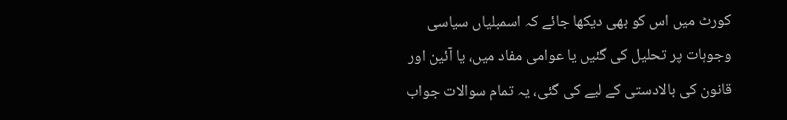کورٹ میں اس کو بھی دیکھا جائے کہ اسمبلیاں سیاسی وجوہات پر تحلیل کی گئیں یا عوامی مفاد میں، یا آئین اور قانون کی بالادستی کے لیے کی گئی، یہ تمام سوالات جواب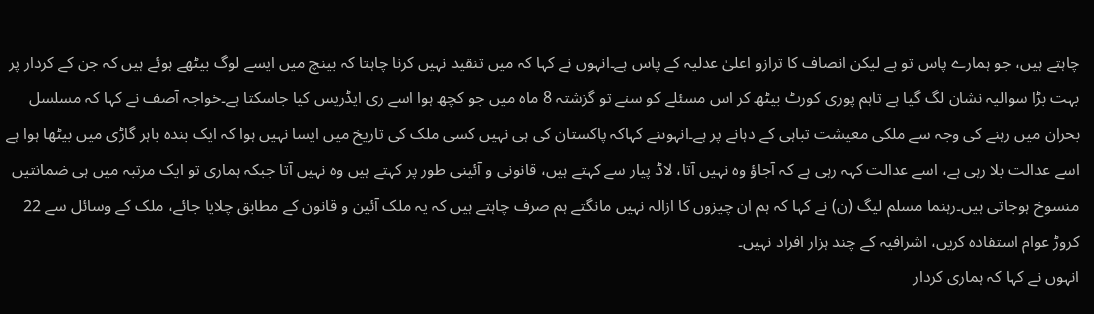چاہتے ہیں، جو ہمارے پاس تو ہے لیکن انصاف کا ترازو اعلیٰ عدلیہ کے پاس ہے۔انہوں نے کہا کہ میں تنقید نہیں کرنا چاہتا کہ بینچ میں ایسے لوگ بیٹھے ہوئے ہیں کہ جن کے کردار پر بہت بڑا سوالیہ نشان لگ گیا ہے تاہم پوری کورٹ بیٹھ کر اس مسئلے کو سنے تو گزشتہ 8 ماہ میں جو کچھ ہوا اسے ری ایڈریس کیا جاسکتا ہے۔خواجہ آصف نے کہا کہ مسلسل بحران میں رہنے کی وجہ سے ملکی معیشت تباہی کے دہانے پر ہے۔انہوںنے کہاکہ پاکستان کی ہی نہیں کسی ملک کی تاریخ میں ایسا نہیں ہوا کہ ایک بندہ باہر گاڑی میں بیٹھا ہوا ہے اسے عدالت بلا رہی ہے، اسے عدالت کہہ رہی ہے کہ آجاؤ وہ نہیں آتا، لاڈ پیار سے کہتے ہیں، قانونی و آئینی طور پر کہتے ہیں وہ نہیں آتا جبکہ ہماری تو ایک مرتبہ میں ہی ضمانتیں منسوخ ہوجاتی ہیں۔رہنما مسلم لیگ (ن) نے کہا کہ ہم ان چیزوں کا ازالہ نہیں مانگتے ہم صرف چاہتے ہیں کہ یہ ملک آئین و قانون کے مطابق چلایا جائے، ملک کے وسائل سے 22 کروڑ عوام استفادہ کریں، اشرافیہ کے چند ہزار افراد نہیں۔
انہوں نے کہا کہ ہماری کردار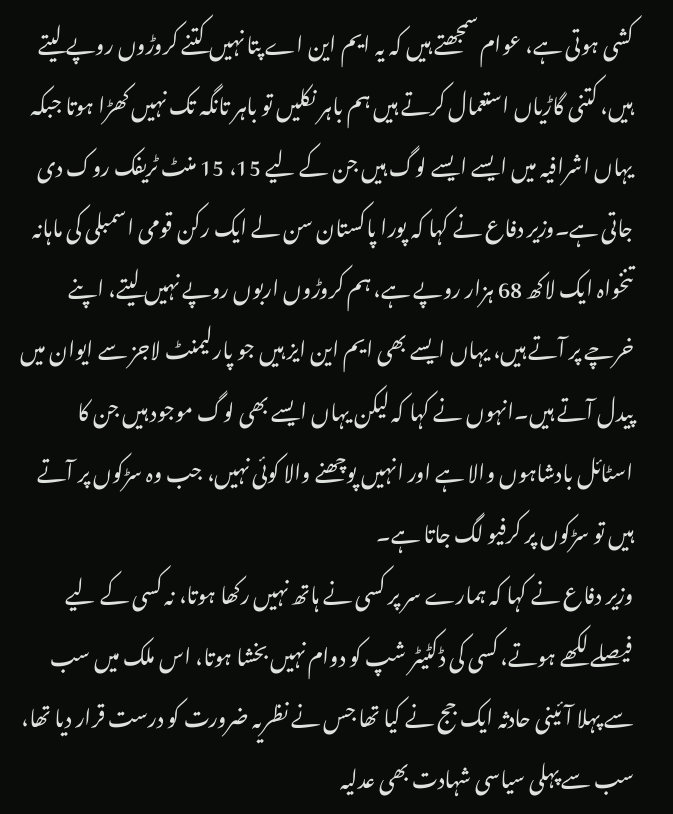کشی ہوتی ہے، عوام سمجھتے ہیں کہ یہ ایم این اے پتا نہیں کتنے کروڑوں روپے لیتے ہیں، کتنی گاڑیاں استعمال کرتے ہیں ہم باہر نکلیں تو باہر تانگہ تک نہیں کھڑا ہوتا جبکہ یہاں اشرافیہ میں ایسے ایسے لوگ ہیں جن کے لیے 15، 15 منٹ ٹریفک روک دی جاتی ہے۔وزیر دفاع نے کہا کہ پورا پاکستان سن لے ایک رکن قومی اسمبلی کی ماہانہ تنخواہ ایک لاکھ 68 ہزار روپے ہے، ہم کروڑوں اربوں روپے نہیں لیتے، اپنے خرچے پر آتے ہیں، یہاں ایسے بھی ایم این ایز ہیں جو پارلیمنٹ لاجز سے ایوان میں پیدل آتے ہیں۔انہوں نے کہا کہ لیکن یہاں ایسے بھی لوگ موجود ہیں جن کا اسٹائل بادشاہوں والا ہے اور انہیں پوچھنے والا کوئی نہیں، جب وہ سڑکوں پر آتے ہیں تو سڑکوں پر کرفیو لگ جاتا ہے۔
وزیر دفاع نے کہا کہ ہمارے سر پر کسی نے ہاتھ نہیں رکھا ہوتا، نہ کسی کے لیے فیصلے لکھے ہوتے، کسی کی ڈکٹیٹر شپ کو دوام نہیں بخشا ہوتا، اس ملک میں سب سے پہلا آئینی حادثہ ایک جج نے کیا تھا جس نے نظریہ ضرورت کو درست قرار دیا تھا، سب سے پہلی سیاسی شہادت بھی عدلیہ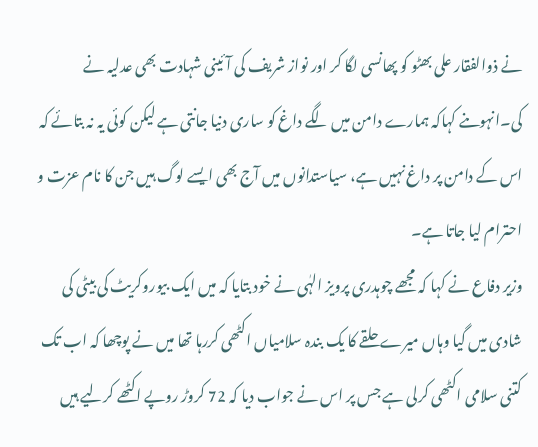نے ذوالفقار علی بھٹو کو پھانسی لگا کر اور نواز شریف کی آئینی شہادت بھی عدلیہ نے کی۔انہوںنے کہاکہ ہمارے دامن میں لگے داغ کو ساری دنیا جانتی ہے لیکن کوئی یہ نہ بتائے کہ اس کے دامن پر داغ نہیں ہے، سیاستدانوں میں آج بھی ایسے لوگ ہیں جن کا نام عزت و احترام لیا جاتا ہے۔
وزیر دفاع نے کہا کہ مجھے چوہدری پرویز الہٰی نے خود بتایا کہ میں ایک بیوروکریٹ کی بیٹی کی شادی میں گیا وہاں میرے حلقے کا یک بندہ سلامیاں اکٹھی کررہا تھا میں نے پوچھا کہ اب تک کتنی سلامی اکٹھی کرلی ہے جس پر اس نے جواب دیا کہ 72 کروڑ روپے اکٹھے کرلیے ہیں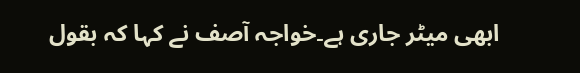ابھی میٹر جاری ہے۔خواجہ آصف نے کہا کہ بقول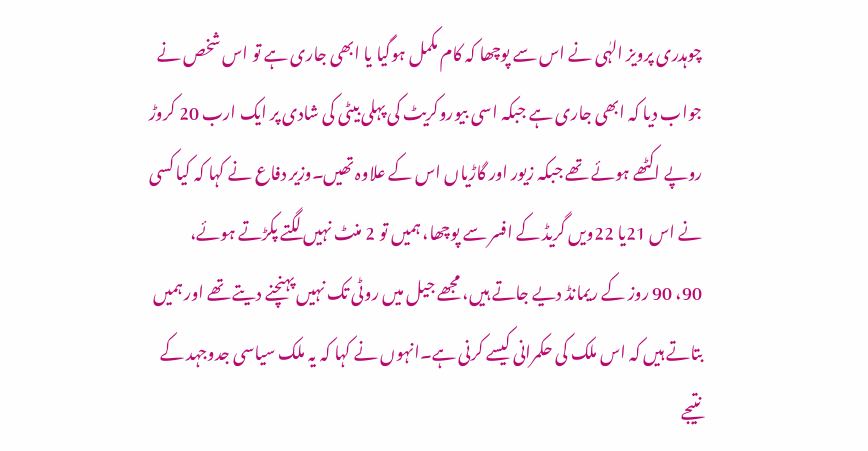چوہدری پرویز الہٰی نے اس سے پوچھا کہ کام مکمل ہوگیا یا ابھی جاری ہے تو اس شخص نے جواب دیا کہ ابھی جاری ہے جبکہ اسی بیوروکریٹ کی پہلی بیٹی کی شادی پر ایک ارب 20 کروڑ روپے اکٹھے ہوئے تھے جبکہ زیور اور گاڑیاں اس کے علاوہ تھیں۔وزیر دفاع نے کہا کہ کیا کسی نے اس 21یا 22ویں گریڈ کے افسر سے پوچھا، ہمیں تو 2 منٹ نہیں لگتے پکڑتے ہوئے،
90، 90 روز کے ریمانڈ دیے جاتے ہیں، مجھے جیل میں روٹی تک نہیں پہنچنے دیتے تھے اور ہمیں بتاتے ہیں کہ اس ملک کی حکمرانی کیسے کرنی ہے۔انہوں نے کہا کہ یہ ملک سیاسی جدوجہد کے نتیجے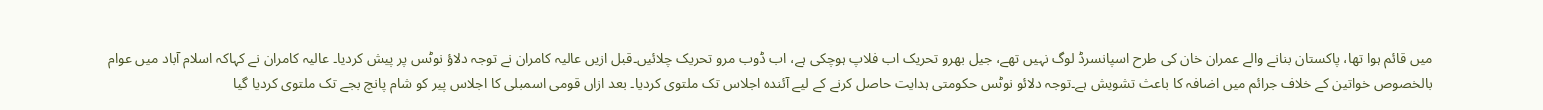میں قائم ہوا تھا، پاکستان بنانے والے عمران خان کی طرح اسپانسرڈ لوگ نہیں تھے، جیل بھرو تحریک اب فلاپ ہوچکی ہے، اب ڈوب مرو تحریک چلائیں۔قبل ازیں عالیہ کامران نے توجہ دلاؤ نوٹس پر پیش کردیا۔ عالیہ کامران نے کہاکہ اسلام آباد میں عوام بالخصوص خواتین کے خلاف جرائم میں اضافہ کا باعث تشویش ہے۔توجہ دلائو نوٹس حکومتی ہدایت حاصل کرنے کے لیے آئندہ اجلاس تک ملتوی کردیا۔ بعد ازاں قومی اسمبلی کا اجلاس پیر کو شام پانچ بجے تک ملتوی کردیا گیا